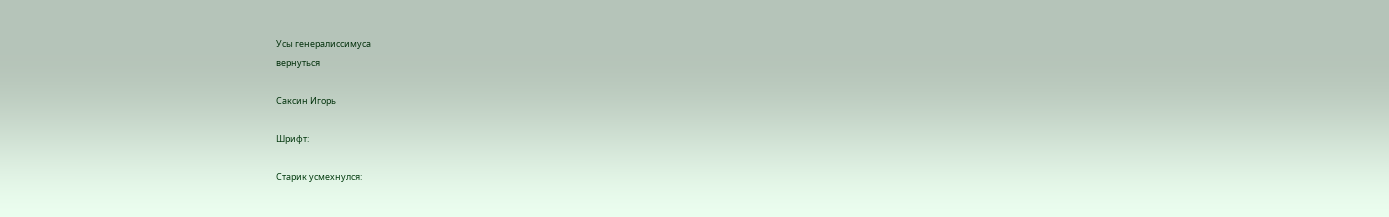Усы генералиссимуса
вернуться

Саксин Игорь

Шрифт:

Старик усмехнулся: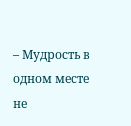– Мудрость в одном месте не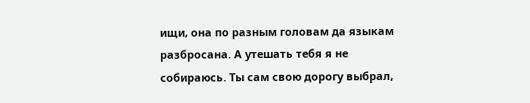ищи, она по разным головам да языкам разбросана. А утешать тебя я не собираюсь. Ты сам свою дорогу выбрал,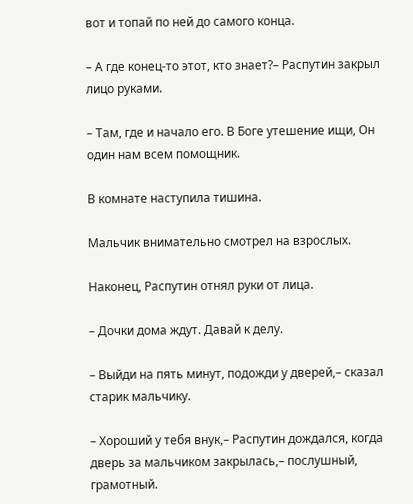вот и топай по ней до самого конца.

– А где конец-то этот, кто знает?– Распутин закрыл лицо руками.

– Там, где и начало его. В Боге утешение ищи, Он один нам всем помощник.

В комнате наступила тишина.

Мальчик внимательно смотрел на взрослых.

Наконец, Распутин отнял руки от лица.

– Дочки дома ждут. Давай к делу.

– Выйди на пять минут, подожди у дверей,– сказал старик мальчику.

– Хороший у тебя внук,– Распутин дождался, когда дверь за мальчиком закрылась,– послушный, грамотный.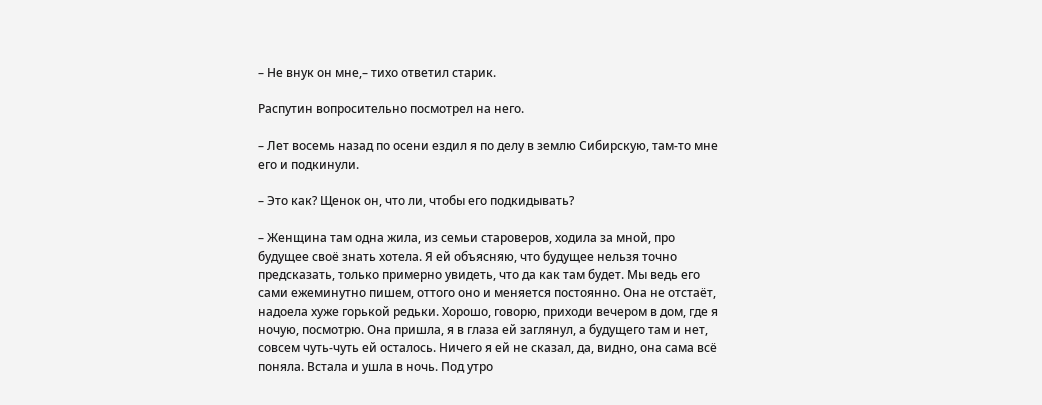– Не внук он мне,– тихо ответил старик.

Распутин вопросительно посмотрел на него.

– Лет восемь назад по осени ездил я по делу в землю Сибирскую, там-то мне его и подкинули.

– Это как? Щенок он, что ли, чтобы его подкидывать?

– Женщина там одна жила, из семьи староверов, ходила за мной, про будущее своё знать хотела. Я ей объясняю, что будущее нельзя точно предсказать, только примерно увидеть, что да как там будет. Мы ведь его сами ежеминутно пишем, оттого оно и меняется постоянно. Она не отстаёт, надоела хуже горькой редьки. Хорошо, говорю, приходи вечером в дом, где я ночую, посмотрю. Она пришла, я в глаза ей заглянул, а будущего там и нет, совсем чуть-чуть ей осталось. Ничего я ей не сказал, да, видно, она сама всё поняла. Встала и ушла в ночь. Под утро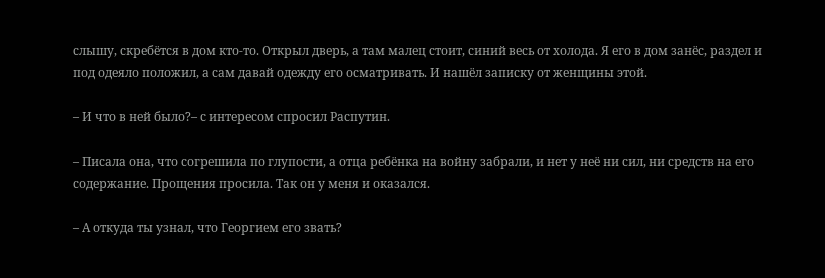слышу, скребётся в дом кто-то. Открыл дверь, а там малец стоит, синий весь от холода. Я его в дом занёс, раздел и под одеяло положил, а сам давай одежду его осматривать. И нашёл записку от женщины этой.

– И что в ней было?– с интересом спросил Распутин.

– Писала она, что согрешила по глупости, а отца ребёнка на войну забрали, и нет у неё ни сил, ни средств на его содержание. Прощения просила. Так он у меня и оказался.

– А откуда ты узнал, что Георгием его звать?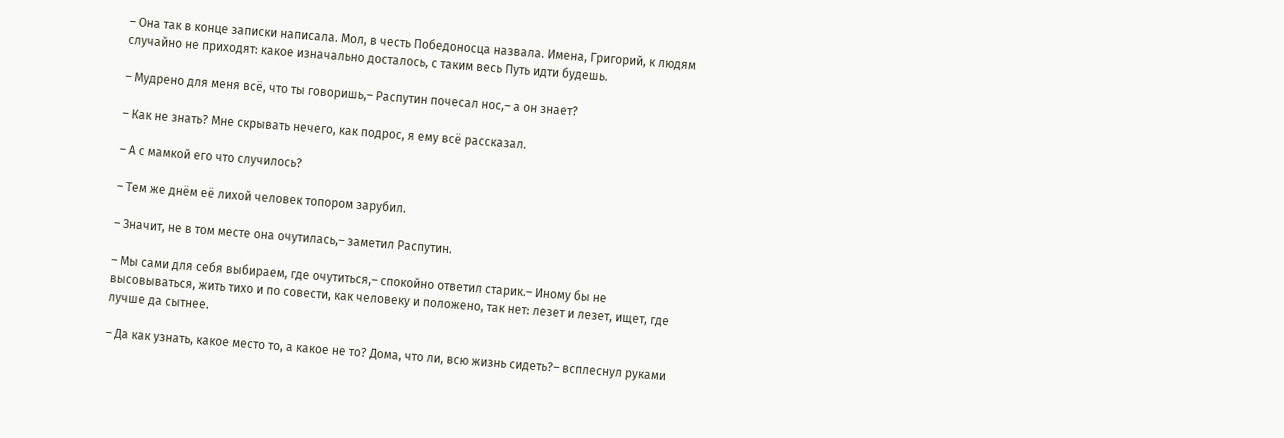– Она так в конце записки написала. Мол, в честь Победоносца назвала. Имена, Григорий, к людям случайно не приходят: какое изначально досталось, с таким весь Путь идти будешь.

– Мудрено для меня всё, что ты говоришь,– Распутин почесал нос,– а он знает?

– Как не знать? Мне скрывать нечего, как подрос, я ему всё рассказал.

– А с мамкой его что случилось?

– Тем же днём её лихой человек топором зарубил.

– Значит, не в том месте она очутилась,– заметил Распутин.

– Мы сами для себя выбираем, где очутиться,– спокойно ответил старик.– Иному бы не высовываться, жить тихо и по совести, как человеку и положено, так нет: лезет и лезет, ищет, где лучше да сытнее.

– Да как узнать, какое место то, а какое не то? Дома, что ли, всю жизнь сидеть?– всплеснул руками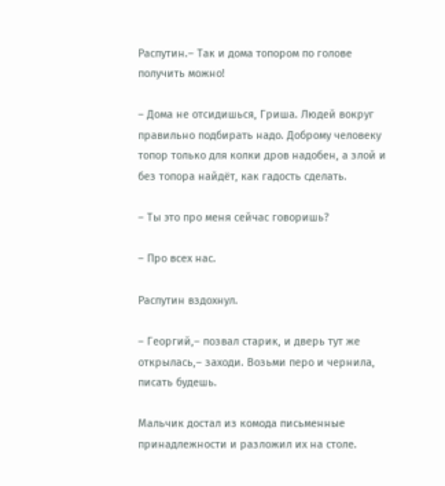Распутин.– Так и дома топором по голове получить можно!

– Дома не отсидишься, Гриша. Людей вокруг правильно подбирать надо. Доброму человеку топор только для колки дров надобен, а злой и без топора найдёт, как гадость сделать.

– Ты это про меня сейчас говоришь?

– Про всех нас.

Распутин вздохнул.

– Георгий,– позвал старик, и дверь тут же открылась,– заходи. Возьми перо и чернила, писать будешь.

Мальчик достал из комода письменные принадлежности и разложил их на столе.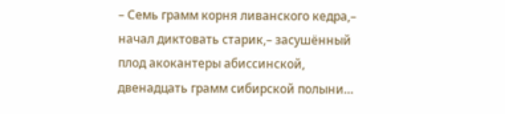– Семь грамм корня ливанского кедра,– начал диктовать старик,– засушённый плод акокантеры абиссинской, двенадцать грамм сибирской полыни…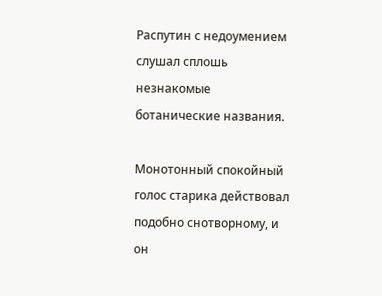Распутин с недоумением слушал сплошь незнакомые ботанические названия.

Монотонный спокойный голос старика действовал подобно снотворному, и он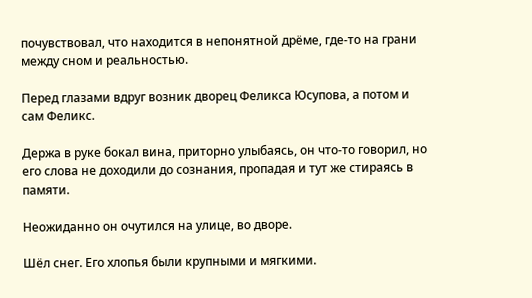почувствовал, что находится в непонятной дрёме, где-то на грани между сном и реальностью.

Перед глазами вдруг возник дворец Феликса Юсупова, а потом и сам Феликс.

Держа в руке бокал вина, приторно улыбаясь, он что-то говорил, но его слова не доходили до сознания, пропадая и тут же стираясь в памяти.

Неожиданно он очутился на улице, во дворе.

Шёл снег. Его хлопья были крупными и мягкими.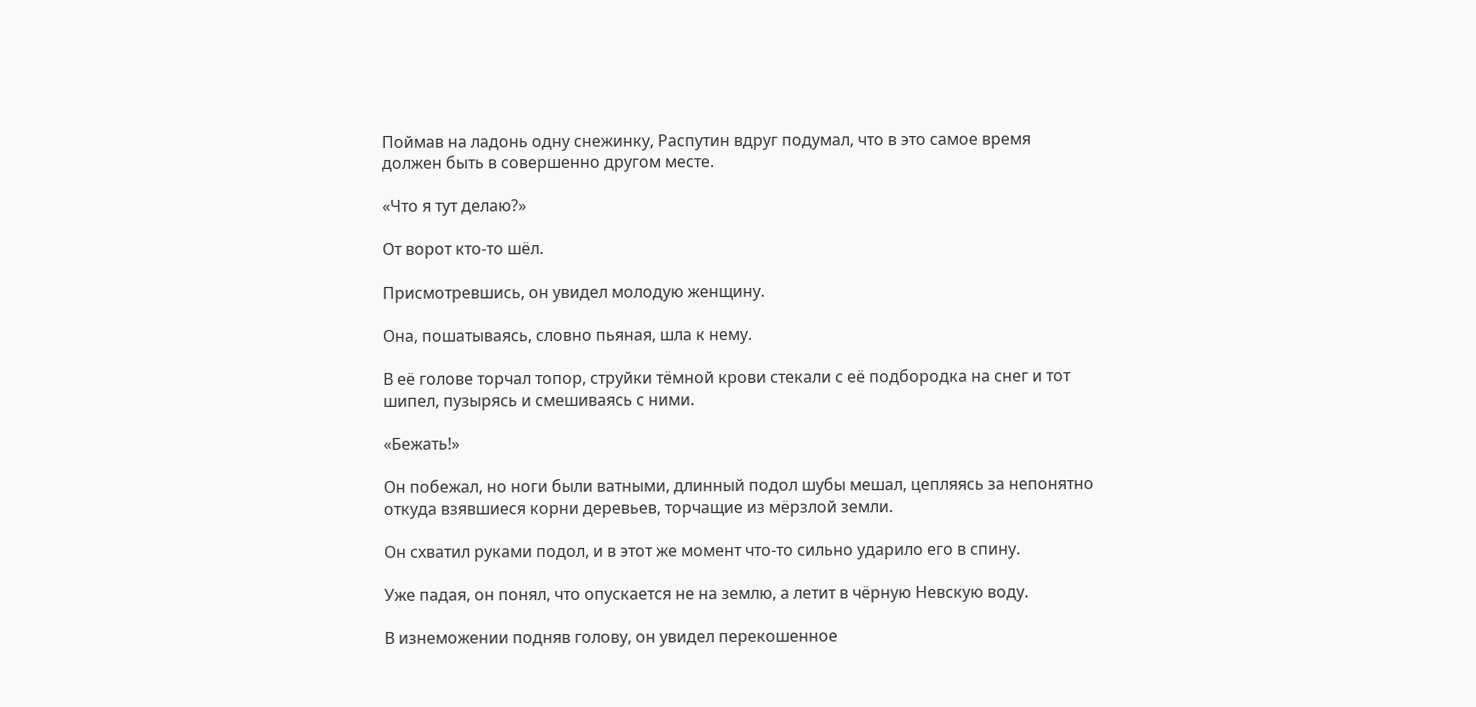Поймав на ладонь одну снежинку, Распутин вдруг подумал, что в это самое время должен быть в совершенно другом месте.

«Что я тут делаю?»

От ворот кто-то шёл.

Присмотревшись, он увидел молодую женщину.

Она, пошатываясь, словно пьяная, шла к нему.

В её голове торчал топор, струйки тёмной крови стекали с её подбородка на снег и тот шипел, пузырясь и смешиваясь с ними.

«Бежать!»

Он побежал, но ноги были ватными, длинный подол шубы мешал, цепляясь за непонятно откуда взявшиеся корни деревьев, торчащие из мёрзлой земли.

Он схватил руками подол, и в этот же момент что-то сильно ударило его в спину.

Уже падая, он понял, что опускается не на землю, а летит в чёрную Невскую воду.

В изнеможении подняв голову, он увидел перекошенное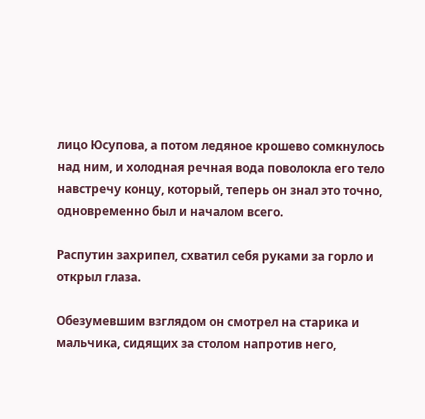лицо Юсупова, а потом ледяное крошево сомкнулось над ним, и холодная речная вода поволокла его тело навстречу концу, который, теперь он знал это точно, одновременно был и началом всего.

Распутин захрипел, схватил себя руками за горло и открыл глаза.

Обезумевшим взглядом он смотрел на старика и мальчика, сидящих за столом напротив него,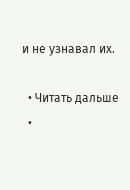и не узнавал их.

  • Читать дальше
  •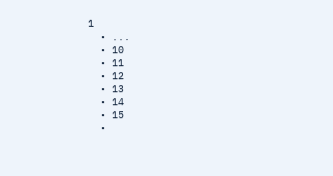1
  • ...
  • 10
  • 11
  • 12
  • 13
  • 14
  • 15
  •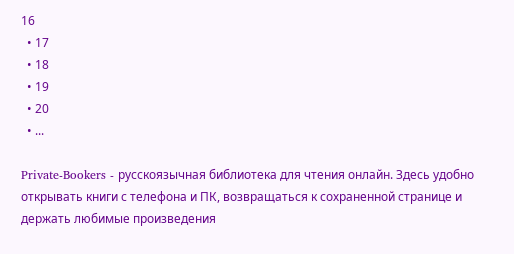16
  • 17
  • 18
  • 19
  • 20
  • ...

Private-Bookers - русскоязычная библиотека для чтения онлайн. Здесь удобно открывать книги с телефона и ПК, возвращаться к сохраненной странице и держать любимые произведения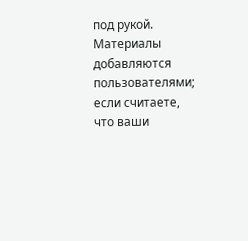под рукой. Материалы добавляются пользователями; если считаете, что ваши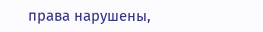права нарушены,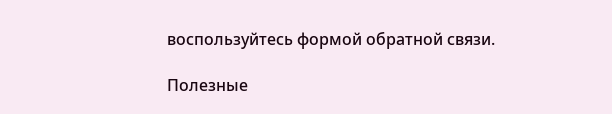воспользуйтесь формой обратной связи.

Полезные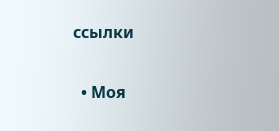ссылки

  • Моя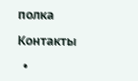полка

Контакты

  •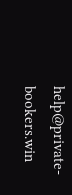help@private-bookers.win